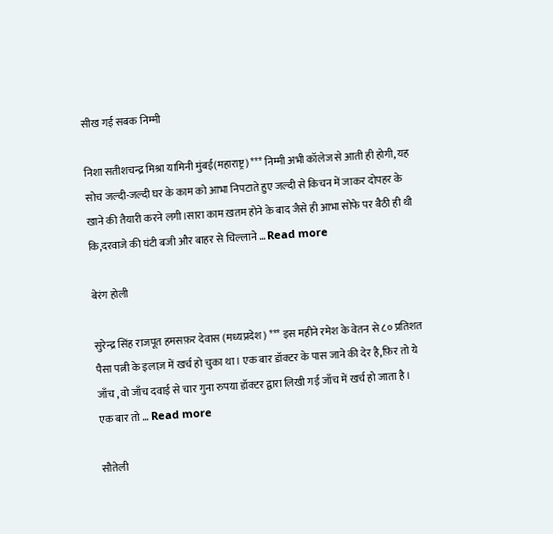सीख गई सबक निम्मी

निशा सतीशचन्द्र मिश्रा यामिनी मुंबई(महाराष्ट्र) *** निम्मी अभी कॉलेज से आती ही होगी, यह सोच जल्दी-जल्दी घर के काम को आभा निपटाते हुए जल्दी से किचन में जाकर दोपहर के खाने की तैयारी करने लगी।सारा काम ख़तम होने के बाद जैसे ही आभा सोफे पर बैठी ही थी कि,दरवाजे की घंटी बजी और बाहर से चिल्लाने … Read more

बेरंग होली

सुरेन्द्र सिंह राजपूत हमसफ़र देवास (मध्यप्रदेश) *** इस महीने रमेश के वेतन से ८० प्रतिशत पैसा पत्नी के इलाज़ में खर्च हो चुका था। एक बार डॉक्टर के पास जाने की देर है,फ़िर तो ये जाँच ,वो जाँच दवाई से चार गुना रुपया डॉक्टर द्वारा लिखी गई जाँच में खर्च हो जाता है। एक बार तो … Read more

सौतेली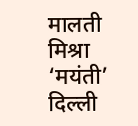मालती मिश्रा ‘मयंती’ दिल्ली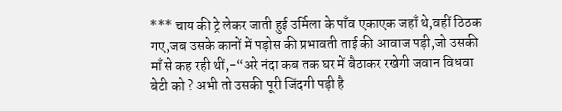*** चाय की ट्रे लेकर जाती हुई उर्मिला के पाँव एकाएक जहाँ थे,वहीं ठिठक गए,जब उसके कानों में पड़ोस की प्रभावती ताई की आवाज पड़ी,जो उसकी माँ से कह रही थीं,-“अरे नंदा कब तक घर में बैठाकर रखेगी जवान विधवा बेटी को ? अभी तो उसकी पूरी जिंदगी पड़ी है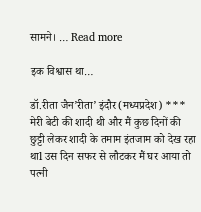सामने। … Read more

इक विश्वास था…

डॉ.रीता जैन’रीता’ इंदौर(मध्यप्रदेश) *** मेरी बेटी की शादी थी और मैं कुछ दिनों की छुट्टी लेकर शादी के तमाम इंतजाम को देख रहा थाl उस दिन सफर से लौटकर मैं घर आया तो पत्नी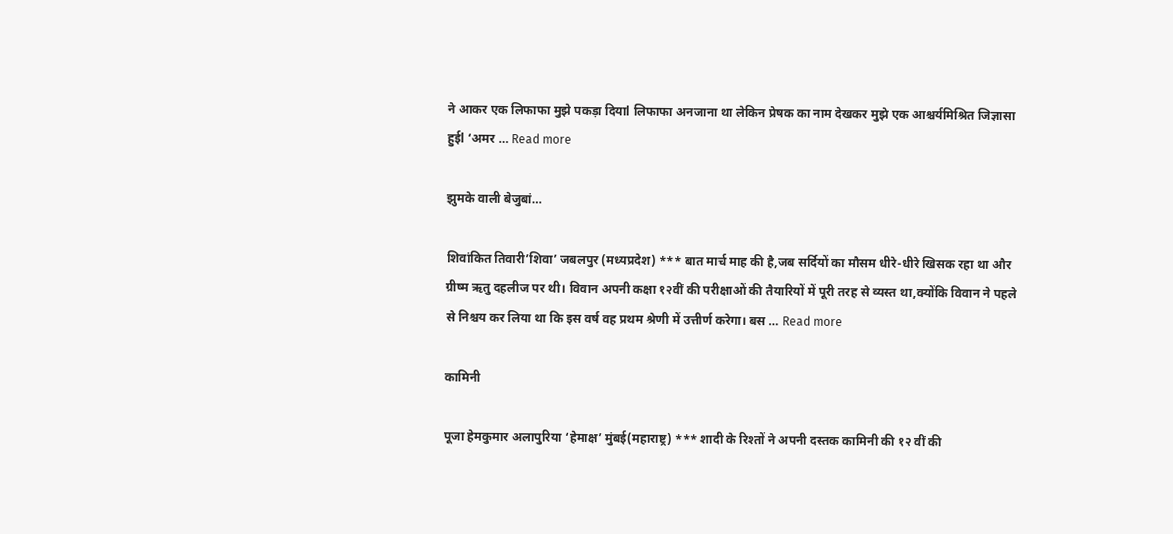ने आकर एक लिफाफा मुझे पकड़ा दियाl लिफाफा अनजाना था लेकिन प्रेषक का नाम देखकर मुझे एक आश्चर्यमिश्रित जिज्ञासा हुईl ‘अमर … Read more

झुमके वाली बेजुबां…

शिवांकित तिवारी’शिवा’ जबलपुर (मध्यप्रदेश) *** बात मार्च माह की है,जब सर्दियों का मौसम धीरे-धीरे खिसक रहा था और ग्रीष्म ऋतु दहलीज पर थी। विवान अपनी कक्षा १२वीं की परीक्षाओं की तैयारियों में पूरी तरह से व्यस्त था,क्योंकि विवान ने पहले से निश्चय कर लिया था कि इस वर्ष वह प्रथम श्रेणी में उत्तीर्ण करेगा। बस … Read more

कामिनी

पूजा हेमकुमार अलापुरिया ‘हेमाक्ष’ मुंबई(महाराष्ट्र) *** शादी के रिश्तों ने अपनी दस्तक कामिनी की १२ वीं की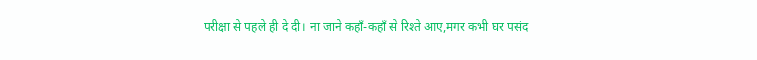परीक्षा से पहले ही दे दी। ना जाने कहाँ-कहाँ से रिश्ते आए,मगर कभी घर पसंद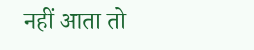नहीं आता तो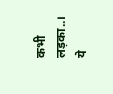कभी लड़का..। ये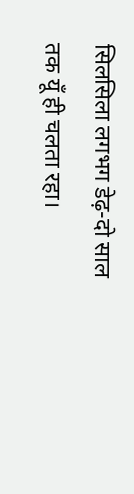सिलसिला लगभग डेढ़-दो साल तक यूँ ही चलता रहा।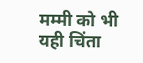मम्मी को भी यही चिंता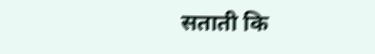सताती कि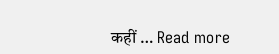कहीं … Read more